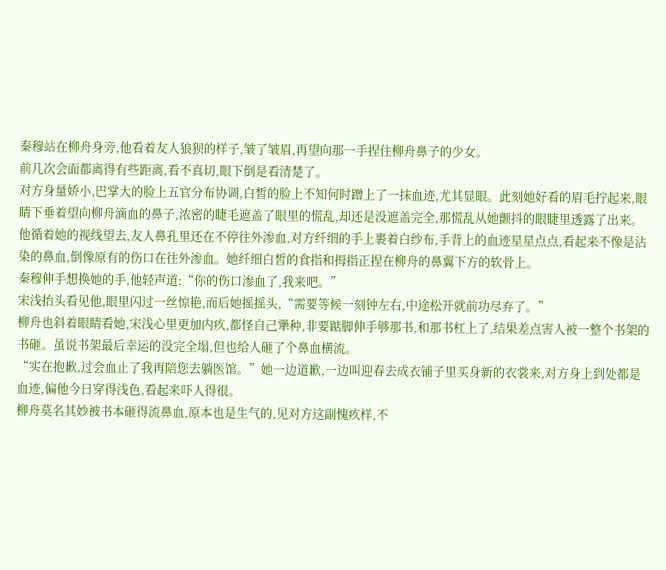秦穆站在柳舟身旁,他看着友人狼狈的样子,皱了皱眉,再望向那一手捏住柳舟鼻子的少女。
前几次会面都离得有些距离,看不真切,眼下倒是看清楚了。
对方身量娇小,巴掌大的脸上五官分布协调,白皙的脸上不知何时蹭上了一抹血迹,尤其显眼。此刻她好看的眉毛拧起来,眼睛下垂着望向柳舟滴血的鼻子,浓密的睫毛遮盖了眼里的慌乱,却还是没遮盖完全,那慌乱从她颤抖的眼睫里透露了出来。
他循着她的视线望去,友人鼻孔里还在不停往外渗血,对方纤细的手上裹着白纱布,手背上的血迹星星点点,看起来不像是沾染的鼻血,倒像原有的伤口在往外渗血。她纤细白皙的食指和拇指正捏在柳舟的鼻翼下方的软骨上。
秦穆伸手想换她的手,他轻声道:“你的伤口渗血了,我来吧。”
宋浅抬头看见他,眼里闪过一丝惊艳,而后她摇摇头,“需要等候一刻钟左右,中途松开就前功尽弃了。”
柳舟也斜着眼睛看她,宋浅心里更加内疚,都怪自己犟种,非要踮脚伸手够那书,和那书杠上了,结果差点害人被一整个书架的书砸。虽说书架最后幸运的没完全塌,但也给人砸了个鼻血横流。
“实在抱歉,过会血止了我再陪您去躺医馆。”她一边道歉,一边叫迎春去成衣铺子里买身新的衣裳来,对方身上到处都是血迹,偏他今日穿得浅色,看起来吓人得很。
柳舟莫名其妙被书本砸得流鼻血,原本也是生气的,见对方这副愧疚样,不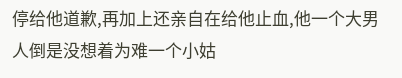停给他道歉,再加上还亲自在给他止血,他一个大男人倒是没想着为难一个小姑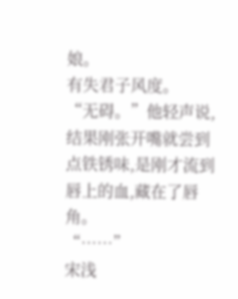娘。
有失君子风度。
“无碍。”他轻声说,结果刚张开嘴就尝到点铁锈味,是刚才流到唇上的血,藏在了唇角。
“……”
宋浅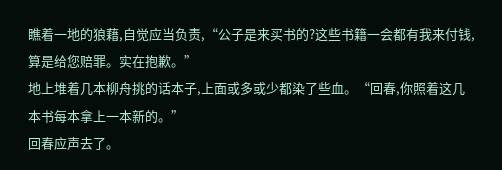瞧着一地的狼藉,自觉应当负责,“公子是来买书的?这些书籍一会都有我来付钱,算是给您赔罪。实在抱歉。”
地上堆着几本柳舟挑的话本子,上面或多或少都染了些血。“回春,你照着这几本书每本拿上一本新的。”
回春应声去了。